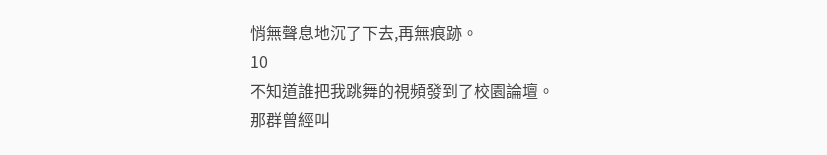悄無聲息地沉了下去,再無痕跡。
10
不知道誰把我跳舞的視頻發到了校園論壇。
那群曾經叫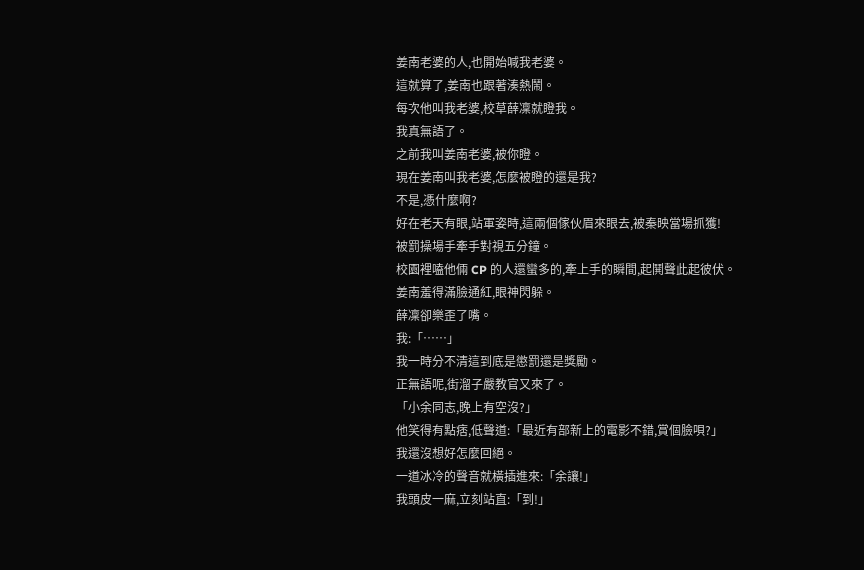姜南老婆的人,也開始喊我老婆。
這就算了,姜南也跟著湊熱鬧。
每次他叫我老婆,校草薛凜就瞪我。
我真無語了。
之前我叫姜南老婆,被你瞪。
現在姜南叫我老婆,怎麼被瞪的還是我?
不是,憑什麼啊?
好在老天有眼,站軍姿時,這兩個傢伙眉來眼去,被秦映當場抓獲!
被罰操場手牽手對視五分鐘。
校園裡嗑他倆 CP 的人還蠻多的,牽上手的瞬間,起鬨聲此起彼伏。
姜南羞得滿臉通紅,眼神閃躲。
薛凜卻樂歪了嘴。
我:「……」
我一時分不清這到底是懲罰還是獎勵。
正無語呢,街溜子嚴教官又來了。
「小余同志,晚上有空沒?」
他笑得有點痞,低聲道:「最近有部新上的電影不錯,賞個臉唄?」
我還沒想好怎麼回絕。
一道冰冷的聲音就橫插進來:「余讓!」
我頭皮一麻,立刻站直:「到!」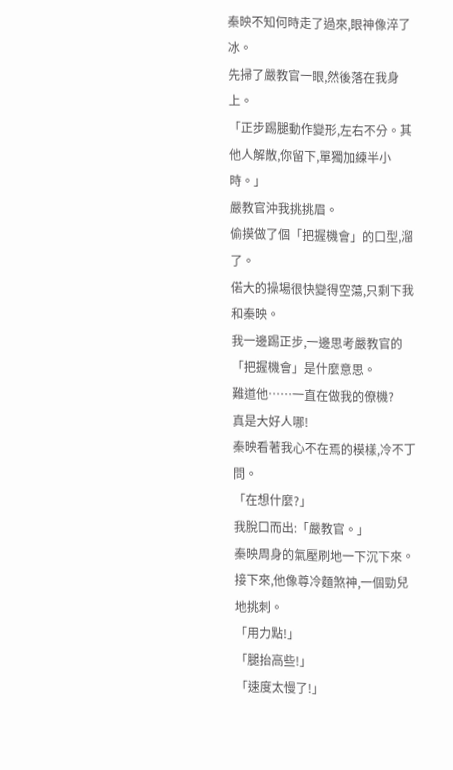秦映不知何時走了過來,眼神像淬了冰。
先掃了嚴教官一眼,然後落在我身上。
「正步踢腿動作變形,左右不分。其他人解散,你留下,單獨加練半小時。」
嚴教官沖我挑挑眉。
偷摸做了個「把握機會」的口型,溜了。
偌大的操場很快變得空蕩,只剩下我和秦映。
我一邊踢正步,一邊思考嚴教官的「把握機會」是什麼意思。
難道他……一直在做我的僚機?
真是大好人哪!
秦映看著我心不在焉的模樣,冷不丁問。
「在想什麼?」
我脫口而出:「嚴教官。」
秦映周身的氣壓刷地一下沉下來。
接下來,他像尊冷麵煞神,一個勁兒地挑刺。
「用力點!」
「腿抬高些!」
「速度太慢了!」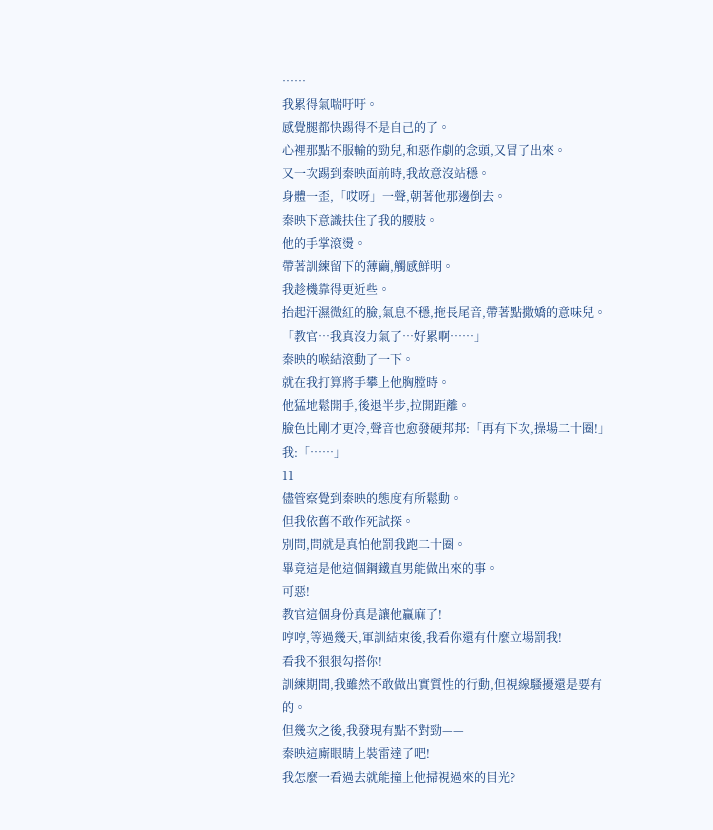……
我累得氣喘吁吁。
感覺腿都快踢得不是自己的了。
心裡那點不服輸的勁兒,和惡作劇的念頭,又冒了出來。
又一次踢到秦映面前時,我故意沒站穩。
身體一歪,「哎呀」一聲,朝著他那邊倒去。
秦映下意識扶住了我的腰肢。
他的手掌滾燙。
帶著訓練留下的薄繭,觸感鮮明。
我趁機靠得更近些。
抬起汗濕微紅的臉,氣息不穩,拖長尾音,帶著點撒嬌的意味兒。
「教官…我真沒力氣了…好累啊……」
秦映的喉結滾動了一下。
就在我打算將手攀上他胸膛時。
他猛地鬆開手,後退半步,拉開距離。
臉色比剛才更冷,聲音也愈發硬邦邦:「再有下次,操場二十圈!」
我:「……」
11
儘管察覺到秦映的態度有所鬆動。
但我依舊不敢作死試探。
別問,問就是真怕他罰我跑二十圈。
畢竟這是他這個鋼鐵直男能做出來的事。
可惡!
教官這個身份真是讓他贏麻了!
哼哼,等過幾天,軍訓結束後,我看你還有什麼立場罰我!
看我不狠狠勾搭你!
訓練期間,我雖然不敢做出實質性的行動,但視線騷擾還是要有的。
但幾次之後,我發現有點不對勁——
秦映這廝眼睛上裝雷達了吧!
我怎麼一看過去就能撞上他掃視過來的目光?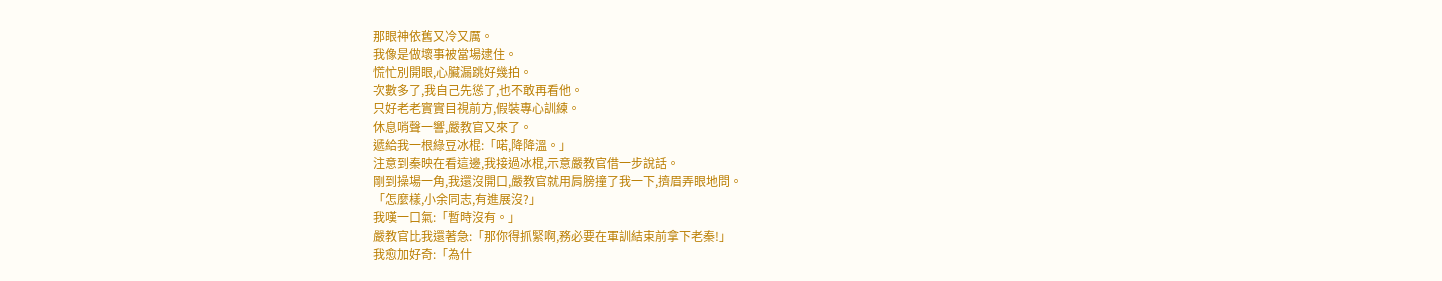那眼神依舊又冷又厲。
我像是做壞事被當場逮住。
慌忙別開眼,心臟漏跳好幾拍。
次數多了,我自己先慫了,也不敢再看他。
只好老老實實目視前方,假裝專心訓練。
休息哨聲一響,嚴教官又來了。
遞給我一根綠豆冰棍:「喏,降降溫。」
注意到秦映在看這邊,我接過冰棍,示意嚴教官借一步說話。
剛到操場一角,我還沒開口,嚴教官就用肩膀撞了我一下,擠眉弄眼地問。
「怎麼樣,小余同志,有進展沒?」
我嘆一口氣:「暫時沒有。」
嚴教官比我還著急:「那你得抓緊啊,務必要在軍訓結束前拿下老秦!」
我愈加好奇:「為什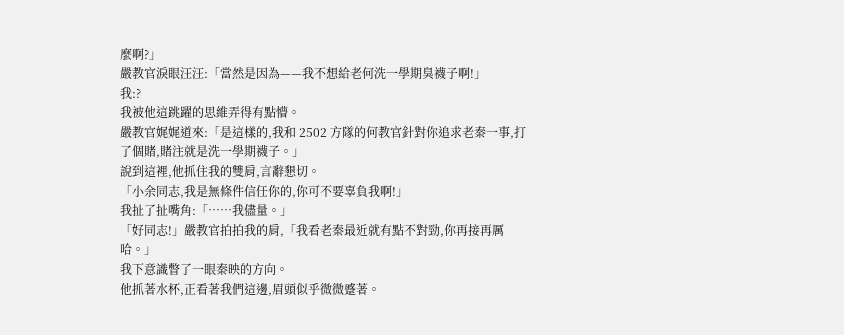麼啊?」
嚴教官淚眼汪汪:「當然是因為——我不想給老何洗一學期臭襪子啊!」
我:?
我被他這跳躍的思維弄得有點懵。
嚴教官娓娓道來:「是這樣的,我和 2502 方隊的何教官針對你追求老秦一事,打了個賭,賭注就是洗一學期襪子。」
說到這裡,他抓住我的雙肩,言辭懇切。
「小余同志,我是無條件信任你的,你可不要辜負我啊!」
我扯了扯嘴角:「……我儘量。」
「好同志!」嚴教官拍拍我的肩,「我看老秦最近就有點不對勁,你再接再厲哈。」
我下意識瞥了一眼秦映的方向。
他抓著水杯,正看著我們這邊,眉頭似乎微微蹙著。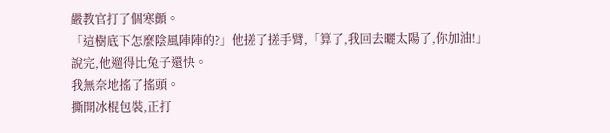嚴教官打了個寒顫。
「這樹底下怎麼陰風陣陣的?」他搓了搓手臂,「算了,我回去曬太陽了,你加油!」
說完,他遛得比兔子還快。
我無奈地搖了搖頭。
撕開冰棍包裝,正打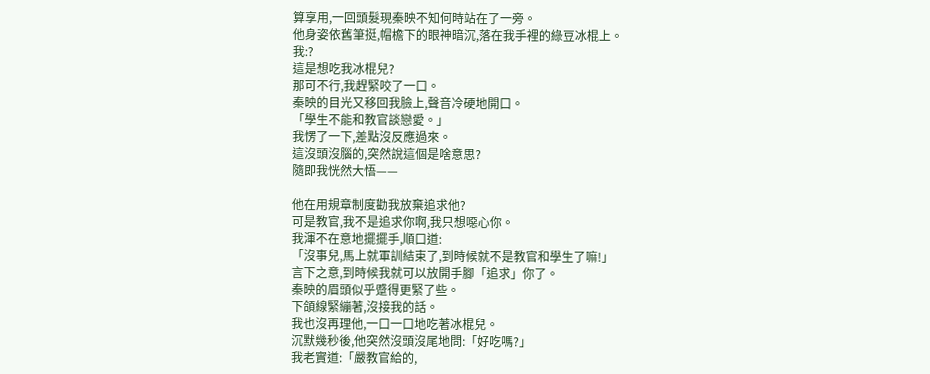算享用,一回頭髮現秦映不知何時站在了一旁。
他身姿依舊筆挺,帽檐下的眼神暗沉,落在我手裡的綠豆冰棍上。
我:?
這是想吃我冰棍兒?
那可不行,我趕緊咬了一口。
秦映的目光又移回我臉上,聲音冷硬地開口。
「學生不能和教官談戀愛。」
我愣了一下,差點沒反應過來。
這沒頭沒腦的,突然說這個是啥意思?
隨即我恍然大悟——

他在用規章制度勸我放棄追求他?
可是教官,我不是追求你啊,我只想噁心你。
我渾不在意地擺擺手,順口道:
「沒事兒,馬上就軍訓結束了,到時候就不是教官和學生了嘛!」
言下之意,到時候我就可以放開手腳「追求」你了。
秦映的眉頭似乎蹙得更緊了些。
下頜線緊繃著,沒接我的話。
我也沒再理他,一口一口地吃著冰棍兒。
沉默幾秒後,他突然沒頭沒尾地問:「好吃嗎?」
我老實道:「嚴教官給的,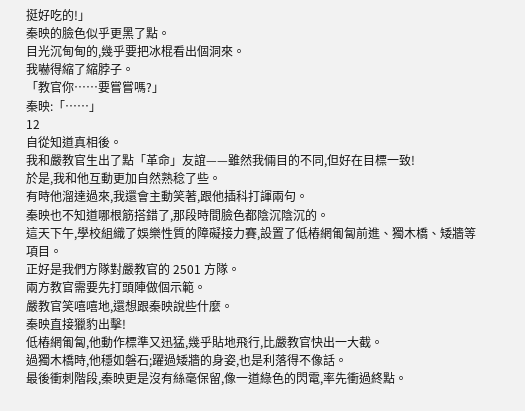挺好吃的!」
秦映的臉色似乎更黑了點。
目光沉甸甸的,幾乎要把冰棍看出個洞來。
我嚇得縮了縮脖子。
「教官你……要嘗嘗嗎?」
秦映:「……」
12
自從知道真相後。
我和嚴教官生出了點「革命」友誼——雖然我倆目的不同,但好在目標一致!
於是,我和他互動更加自然熟稔了些。
有時他溜達過來,我還會主動笑著,跟他插科打諢兩句。
秦映也不知道哪根筋搭錯了,那段時間臉色都陰沉陰沉的。
這天下午,學校組織了娛樂性質的障礙接力賽,設置了低樁網匍匐前進、獨木橋、矮牆等項目。
正好是我們方隊對嚴教官的 2501 方隊。
兩方教官需要先打頭陣做個示範。
嚴教官笑嘻嘻地,還想跟秦映說些什麼。
秦映直接獵豹出擊!
低樁網匍匐,他動作標準又迅猛,幾乎貼地飛行,比嚴教官快出一大截。
過獨木橋時,他穩如磐石;躍過矮牆的身姿,也是利落得不像話。
最後衝刺階段,秦映更是沒有絲毫保留,像一道綠色的閃電,率先衝過終點。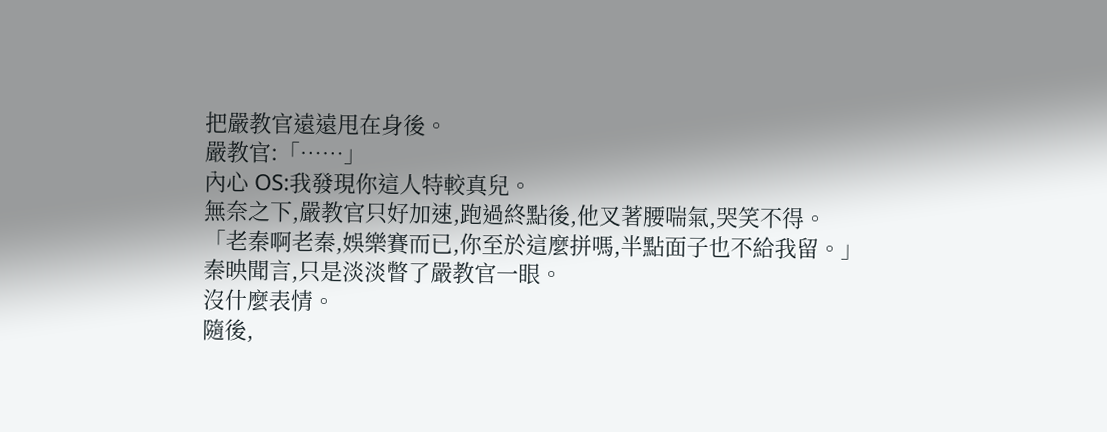把嚴教官遠遠甩在身後。
嚴教官:「……」
內心 OS:我發現你這人特較真兒。
無奈之下,嚴教官只好加速,跑過終點後,他叉著腰喘氣,哭笑不得。
「老秦啊老秦,娛樂賽而已,你至於這麼拼嗎,半點面子也不給我留。」
秦映聞言,只是淡淡瞥了嚴教官一眼。
沒什麼表情。
隨後,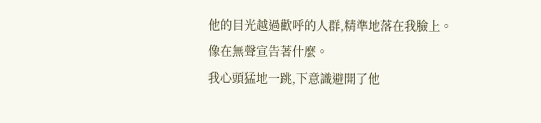他的目光越過歡呼的人群,精準地落在我臉上。
像在無聲宣告著什麼。
我心頭猛地一跳,下意識避開了他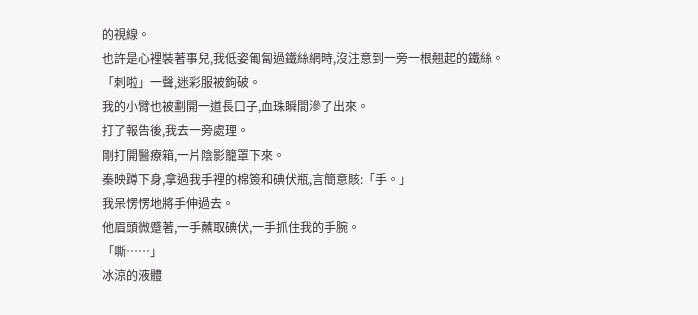的視線。
也許是心裡裝著事兒,我低姿匍匐過鐵絲網時,沒注意到一旁一根翹起的鐵絲。
「刺啦」一聲,迷彩服被鉤破。
我的小臂也被劃開一道長口子,血珠瞬間滲了出來。
打了報告後,我去一旁處理。
剛打開醫療箱,一片陰影籠罩下來。
秦映蹲下身,拿過我手裡的棉簽和碘伏瓶,言簡意賅:「手。」
我呆愣愣地將手伸過去。
他眉頭微蹙著,一手蘸取碘伏,一手抓住我的手腕。
「嘶……」
冰涼的液體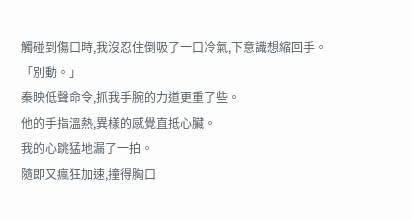觸碰到傷口時,我沒忍住倒吸了一口冷氣,下意識想縮回手。
「別動。」
秦映低聲命令,抓我手腕的力道更重了些。
他的手指溫熱,異樣的感覺直抵心臟。
我的心跳猛地漏了一拍。
隨即又瘋狂加速,撞得胸口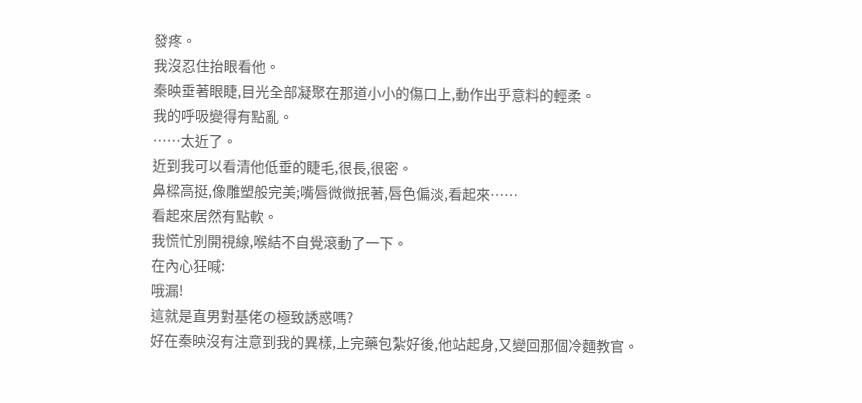發疼。
我沒忍住抬眼看他。
秦映垂著眼睫,目光全部凝聚在那道小小的傷口上,動作出乎意料的輕柔。
我的呼吸變得有點亂。
……太近了。
近到我可以看清他低垂的睫毛,很長,很密。
鼻樑高挺,像雕塑般完美;嘴唇微微抿著,唇色偏淡,看起來……
看起來居然有點軟。
我慌忙別開視線,喉結不自覺滾動了一下。
在內心狂喊:
哦漏!
這就是直男對基佬の極致誘惑嗎?
好在秦映沒有注意到我的異樣,上完藥包紮好後,他站起身,又變回那個冷麵教官。